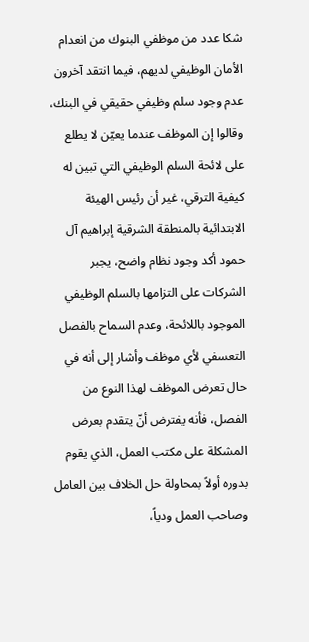شكا عدد من موظفي البنوك من انعدام الأمان الوظيفي لديهم، فيما انتقد آخرون عدم وجود سلم وظيفي حقيقي في البنك، وقالوا إن الموظف عندما يعيّن لا يطلع على لائحة السلم الوظيفي التي تبين له كيفية الترقي، غير أن رئيس الهيئة الابتدائية بالمنطقة الشرقية إبراهيم آل حمود أكد وجود نظام واضح، يجبر الشركات على التزامها بالسلم الوظيفي الموجود باللائحة، وعدم السماح بالفصل التعسفي لأي موظف وأشار إلى أنه في حال تعرض الموظف لهذا النوع من الفصل، فأنه يفترض أنّ يتقدم بعرض المشكلة على مكتب العمل، الذي يقوم بدوره أولاً بمحاولة حل الخلاف بين العامل وصاحب العمل ودياً،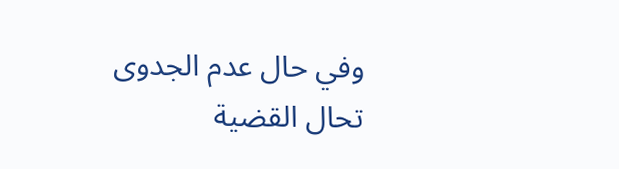وفي حال عدم الجدوى تحال القضية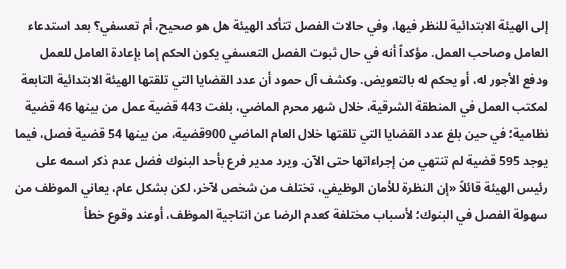إلى الهيئة الابتدائية للنظر فيها، وفي حالات الفصل تتأكد الهيئة هل هو صحيح، أم تعسفي؟ بعد استدعاء العامل وصاحب العمل. مؤكداً أنه في حال ثبوت الفصل التعسفي يكون الحكم إما بإعادة العامل للعمل ودفع الأجور له، أو يحكم له بالتعويض. وكشف آل حمود أن عدد القضايا التي تلقتها الهيئة الابتدائية التابعة لمكتب العمل في المنطقة الشرقية، خلال شهر محرم الماضي، بلغت 443 قضية عمل من بينها 46 قضية نظامية؛ في حين بلغ عدد القضايا التي تلقتها خلال العام الماضي 900قضية، من بينها 54 قضية فصل، فيما يوجد 595 قضية لم تنتهي من إجراءاتها حتى الآن. ويرد مدير فرع بأحد البنوك فضل عدم ذكر اسمه على رئيس الهيئة قائلاً «إن النظرة للأمان الوظيفي، تختلف من شخص لآخر، لكن بشكل عام، يعاني الموظف من سهولة الفصل في البنوك؛ لأسباب مختلفة كعدم الرضا عن انتاجية الموظف، أوعند وقوع خطأ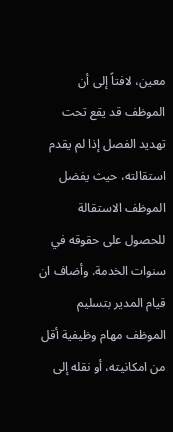معين، لافتاً إلى أن الموظف قد يقع تحت تهديد الفصل إذا لم يقدم استقالته، حيث يفضل الموظف الاستقالة للحصول على حقوقه في سنوات الخدمة. وأضاف ان قيام المدير بتسليم الموظف مهام وظيفية أقل من امكانيته، أو نقله إلى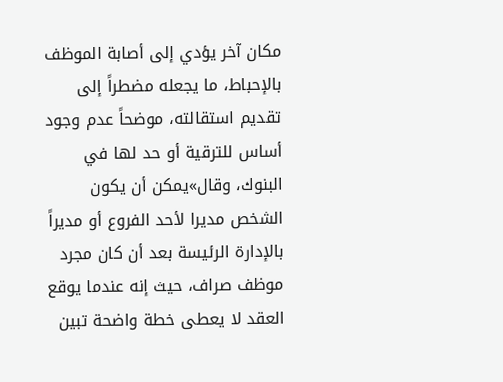مكان آخر يؤدي إلى أصابة الموظف بالإحباط، ما يجعله مضطراً إلى تقديم استقالته، موضحاً عدم وجود أساس للترقية أو حد لها في البنوك، وقال»يمكن أن يكون الشخص مديرا لأحد الفروع أو مديراً بالإدارة الرئيسة بعد أن كان مجرد موظف صراف، حيث إنه عندما يوقع العقد لا يعطى خطة واضحة تبين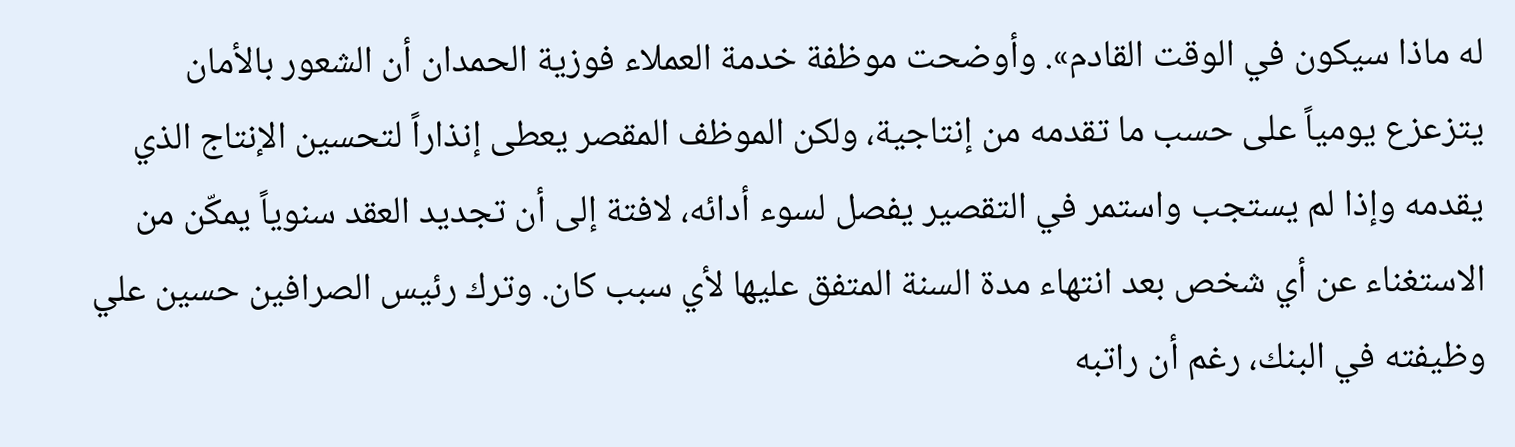له ماذا سيكون في الوقت القادم». وأوضحت موظفة خدمة العملاء فوزية الحمدان أن الشعور بالأمان يتزعزع يومياً على حسب ما تقدمه من إنتاجية، ولكن الموظف المقصر يعطى إنذاراً لتحسين الإنتاج الذي يقدمه وإذا لم يستجب واستمر في التقصير يفصل لسوء أدائه، لافتة إلى أن تجديد العقد سنوياً يمكّن من الاستغناء عن أي شخص بعد انتهاء مدة السنة المتفق عليها لأي سبب كان. وترك رئيس الصرافين حسين علي وظيفته في البنك، رغم أن راتبه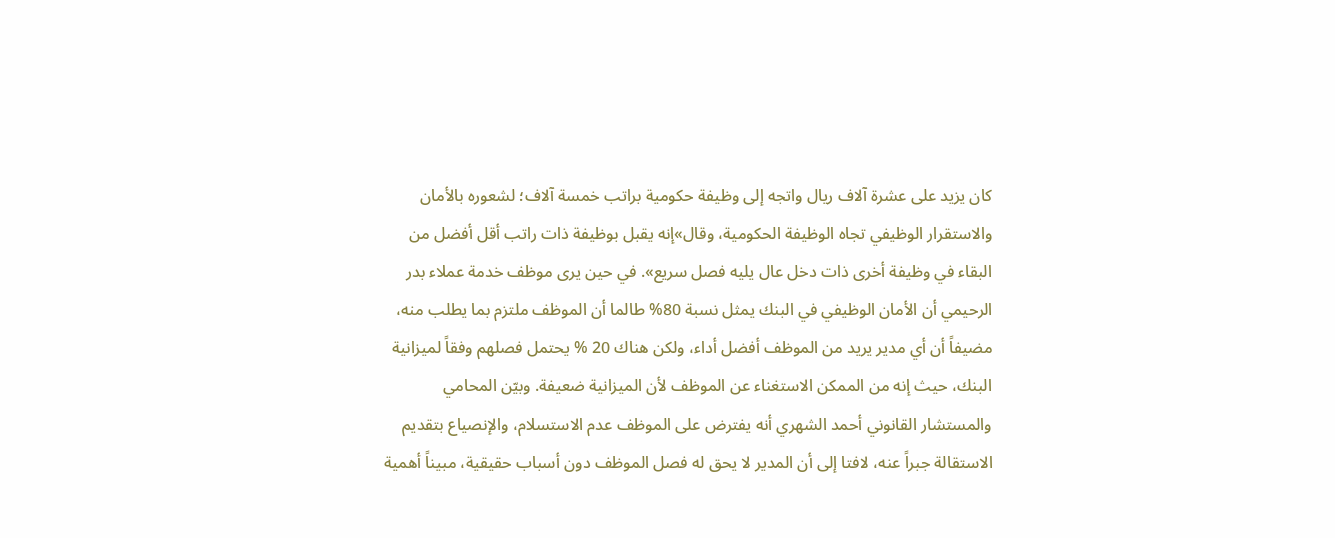كان يزيد على عشرة آلاف ريال واتجه إلى وظيفة حكومية براتب خمسة آلاف؛ لشعوره بالأمان والاستقرار الوظيفي تجاه الوظيفة الحكومية، وقال»إنه يقبل بوظيفة ذات راتب أقل أفضل من البقاء في وظيفة أخرى ذات دخل عال يليه فصل سريع». في حين يرى موظف خدمة عملاء بدر الرحيمي أن الأمان الوظيفي في البنك يمثل نسبة 80% طالما أن الموظف ملتزم بما يطلب منه، مضيفاً أن أي مدير يريد من الموظف أفضل أداء، ولكن هناك 20 % يحتمل فصلهم وفقاً لميزانية البنك، حيث إنه من الممكن الاستغناء عن الموظف لأن الميزانية ضعيفة. وبيّن المحامي والمستشار القانوني أحمد الشهري أنه يفترض على الموظف عدم الاستسلام، والإنصياع بتقديم الاستقالة جبراً عنه، لافتا إلى أن المدير لا يحق له فصل الموظف دون أسباب حقيقية، مبيناً أهمية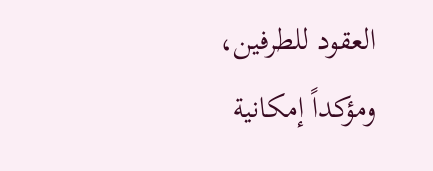العقود للطرفين، ومؤكداً إمكانية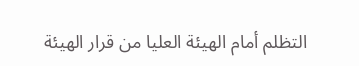التظلم أمام الهيئة العليا من قرار الهيئة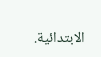الابتدائية.